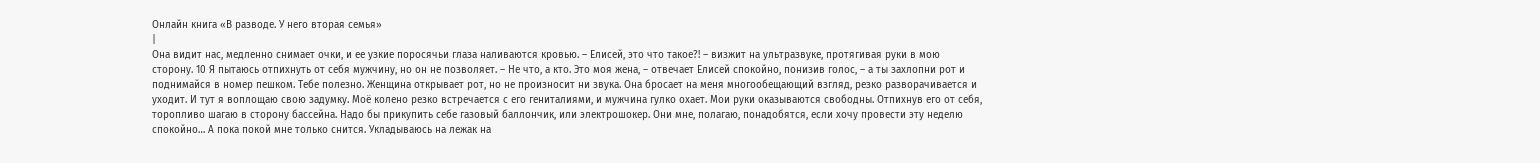Онлайн книга «В разводе. У него вторая семья»
|
Она видит нас, медленно снимает очки, и ее узкие поросячьи глаза наливаются кровью. – Елисей, это что такое?! – визжит на ультразвуке, протягивая руки в мою сторону. 10 Я пытаюсь отпихнуть от себя мужчину, но он не позволяет. – Не что, а кто. Это моя жена, – отвечает Елисей спокойно, понизив голос, – а ты захлопни рот и поднимайся в номер пешком. Тебе полезно. Женщина открывает рот, но не произносит ни звука. Она бросает на меня многообещающий взгляд, резко разворачивается и уходит. И тут я воплощаю свою задумку. Моё колено резко встречается с его гениталиями, и мужчина гулко охает. Мои руки оказываются свободны. Отпихнув его от себя, торопливо шагаю в сторону бассейна. Надо бы прикупить себе газовый баллончик, или электрошокер. Они мне, полагаю, понадобятся, если хочу провести эту неделю спокойно… А пока покой мне только снится. Укладываюсь на лежак на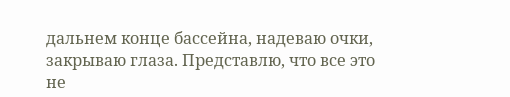дальнем конце бассейна, надеваю очки, закрываю глаза. Представлю, что все это не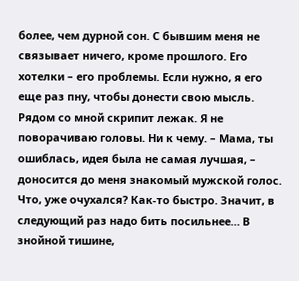более, чем дурной сон. С бывшим меня не связывает ничего, кроме прошлого. Его хотелки – его проблемы. Если нужно, я его еще раз пну, чтобы донести свою мысль. Рядом со мной скрипит лежак. Я не поворачиваю головы. Ни к чему. – Мама, ты ошиблась, идея была не самая лучшая, – доносится до меня знакомый мужской голос. Что, уже очухался? Как-то быстро. Значит, в следующий раз надо бить посильнее… В знойной тишине,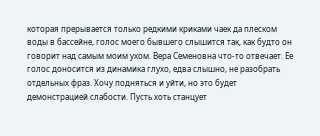которая прерывается только редкими криками чаек да плеском воды в бассейне, голос моего бывшего слышится так, как будто он говорит над самым моим ухом. Вера Семеновна что-то отвечает. Ее голос доносится из динамика глухо, едва слышно, не разобрать отдельных фраз. Хочу подняться и уйти, но это будет демонстрацией слабости. Пусть хоть станцует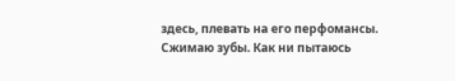здесь, плевать на его перфомансы. Сжимаю зубы. Как ни пытаюсь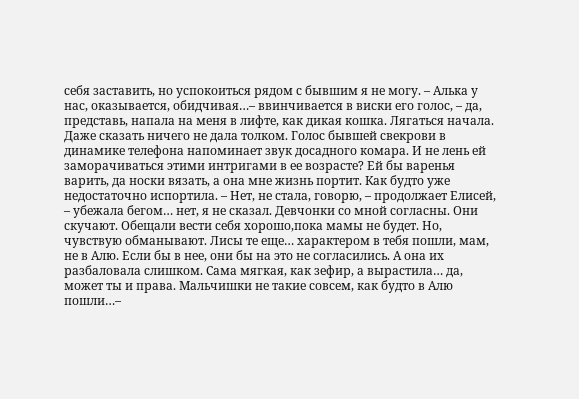себя заставить, но успокоиться рядом с бывшим я не могу. – Алька у нас, оказывается, обидчивая…– ввинчивается в виски его голос, – да, представь, напала на меня в лифте, как дикая кошка. Лягаться начала. Даже сказать ничего не дала толком. Голос бывшей свекрови в динамике телефона напоминает звук досадного комара. И не лень ей заморачиваться этими интригами в ее возрасте? Ей бы варенья варить, да носки вязать, а она мне жизнь портит. Как будто уже недостаточно испортила. – Нет, не стала, говорю, – продолжает Елисей, – убежала бегом… нет, я не сказал. Девчонки со мной согласны. Они скучают. Обещали вести себя хорошо,пока мамы не будет. Но, чувствую обманывают. Лисы те еще… характером в тебя пошли, мам, не в Алю. Если бы в нее, они бы на это не согласились. А она их разбаловала слишком. Сама мягкая, как зефир, а вырастила… да, может ты и права. Мальчишки не такие совсем, как будто в Алю пошли…–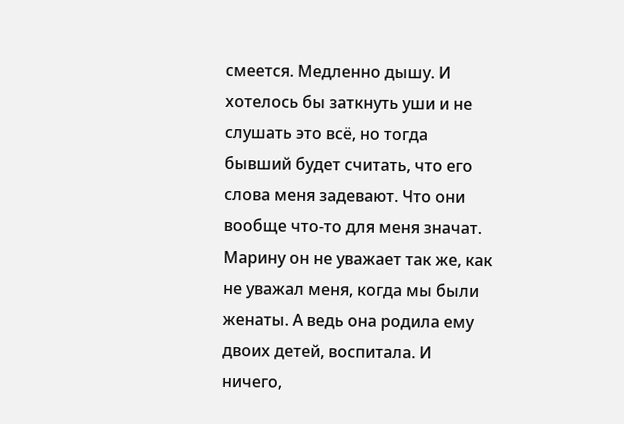смеется. Медленно дышу. И хотелось бы заткнуть уши и не слушать это всё, но тогда бывший будет считать, что его слова меня задевают. Что они вообще что-то для меня значат. Марину он не уважает так же, как не уважал меня, когда мы были женаты. А ведь она родила ему двоих детей, воспитала. И ничего,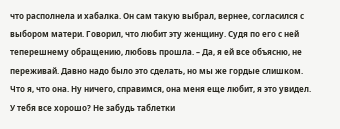что располнела и хабалка. Он сам такую выбрал, вернее, согласился с выбором матери. Говорил, что любит эту женщину. Судя по его с ней теперешнему обращению, любовь прошла. – Да, я ей все объясню, не переживай. Давно надо было это сделать, но мы же гордые слишком. Что я, что она. Ну ничего, справимся, она меня еще любит, я это увидел. У тебя все хорошо? Не забудь таблетки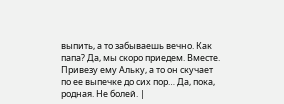выпить, а то забываешь вечно. Как папа? Да, мы скоро приедем. Вместе. Привезу ему Альку, а то он скучает по ее выпечке до сих пор… Да, пока, родная. Не болей. |